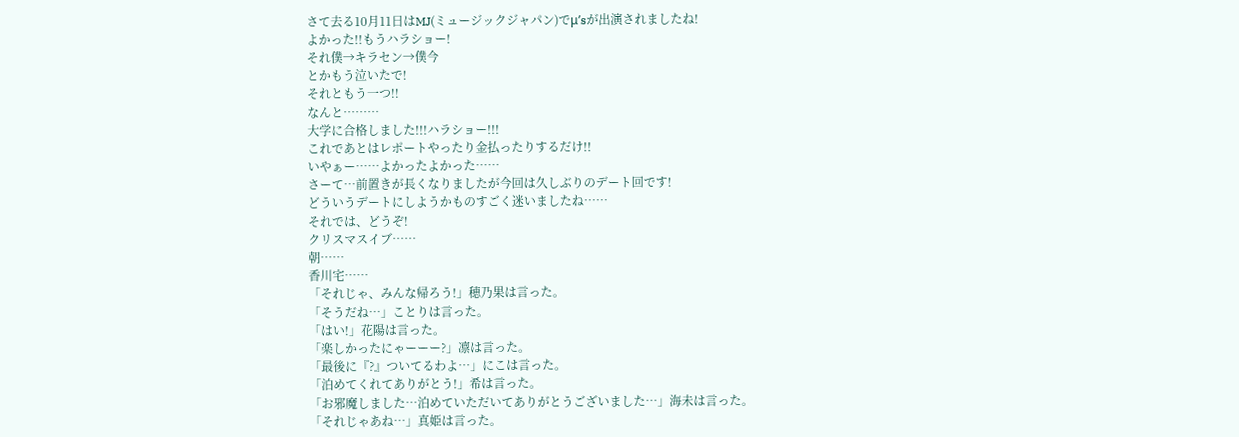さて去る10月11日はMJ(ミュージックジャパン)でμ’sが出演されましたね!
よかった!!もうハラショー!
それ僕→キラセン→僕今
とかもう泣いたで!
それともう一つ!!
なんと………
大学に合格しました!!!ハラショー!!!
これであとはレポートやったり金払ったりするだけ!!
いやぁー……よかったよかった……
さーて…前置きが長くなりましたが今回は久しぶりのデート回です!
どういうデートにしようかものすごく迷いましたね……
それでは、どうぞ!
クリスマスイブ……
朝……
香川宅……
「それじゃ、みんな帰ろう!」穂乃果は言った。
「そうだね…」ことりは言った。
「はい!」花陽は言った。
「楽しかったにゃーーー?」凛は言った。
「最後に『?』ついてるわよ…」にこは言った。
「泊めてくれてありがとう!」希は言った。
「お邪魔しました…泊めていただいてありがとうございました…」海未は言った。
「それじゃあね…」真姫は言った。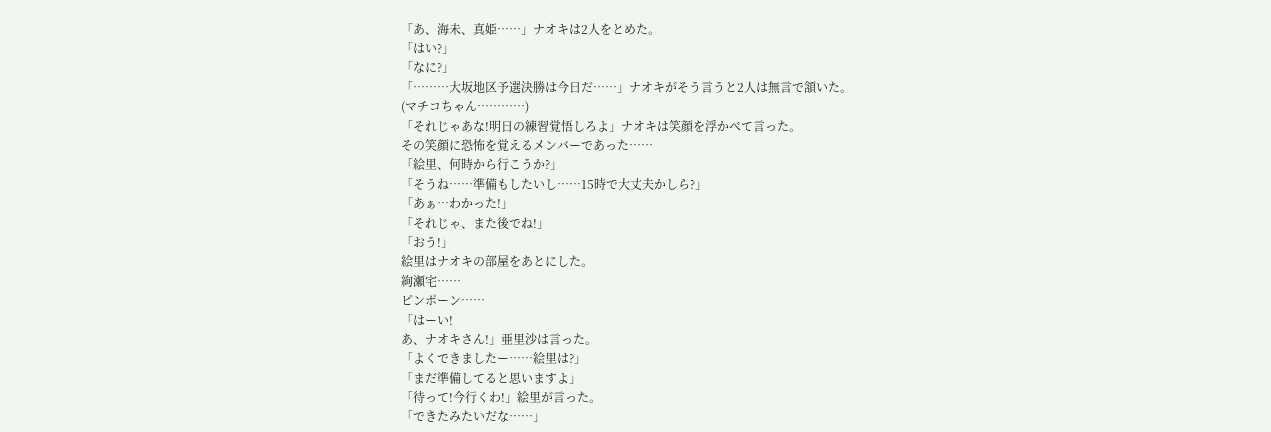「あ、海未、真姫……」ナオキは2人をとめた。
「はい?」
「なに?」
「………大坂地区予選決勝は今日だ……」ナオキがそう言うと2人は無言で頷いた。
(マチコちゃん…………)
「それじゃあな!明日の練習覚悟しろよ」ナオキは笑顔を浮かべて言った。
その笑顔に恐怖を覚えるメンバーであった……
「絵里、何時から行こうか?」
「そうね……準備もしたいし……15時で大丈夫かしら?」
「あぁ…わかった!」
「それじゃ、また後でね!」
「おう!」
絵里はナオキの部屋をあとにした。
絢瀬宅……
ピンポーン……
「はーい!
あ、ナオキさん!」亜里沙は言った。
「よくできましたー……絵里は?」
「まだ準備してると思いますよ」
「待って!今行くわ!」絵里が言った。
「できたみたいだな……」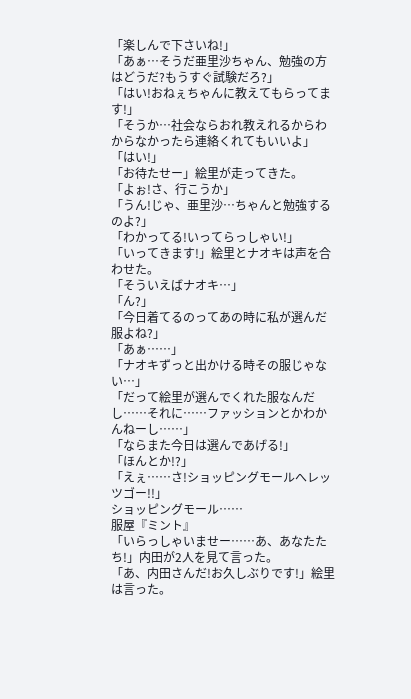「楽しんで下さいね!」
「あぁ…そうだ亜里沙ちゃん、勉強の方はどうだ?もうすぐ試験だろ?」
「はい!おねぇちゃんに教えてもらってます!」
「そうか…社会ならおれ教えれるからわからなかったら連絡くれてもいいよ」
「はい!」
「お待たせー」絵里が走ってきた。
「よぉ!さ、行こうか」
「うん!じゃ、亜里沙…ちゃんと勉強するのよ?」
「わかってる!いってらっしゃい!」
「いってきます!」絵里とナオキは声を合わせた。
「そういえばナオキ…」
「ん?」
「今日着てるのってあの時に私が選んだ服よね?」
「あぁ……」
「ナオキずっと出かける時その服じゃない…」
「だって絵里が選んでくれた服なんだし……それに……ファッションとかわかんねーし……」
「ならまた今日は選んであげる!」
「ほんとか!?」
「えぇ……さ!ショッピングモールへレッツゴー!!」
ショッピングモール……
服屋『ミント』
「いらっしゃいませー……あ、あなたたち!」内田が2人を見て言った。
「あ、内田さんだ!お久しぶりです!」絵里は言った。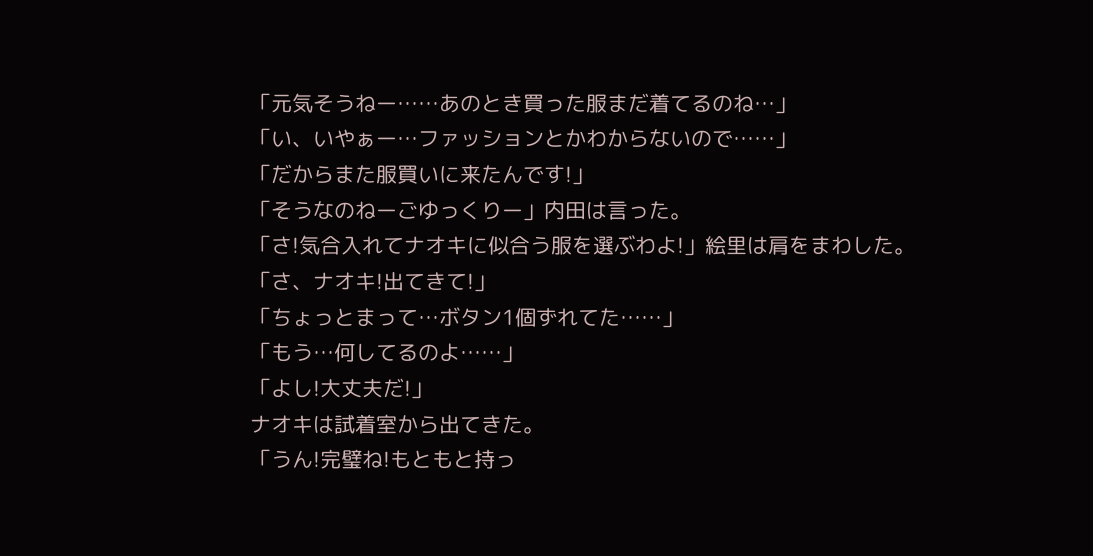「元気そうねー……あのとき買った服まだ着てるのね…」
「い、いやぁー…ファッションとかわからないので……」
「だからまた服買いに来たんです!」
「そうなのねーごゆっくりー」内田は言った。
「さ!気合入れてナオキに似合う服を選ぶわよ!」絵里は肩をまわした。
「さ、ナオキ!出てきて!」
「ちょっとまって…ボタン1個ずれてた……」
「もう…何してるのよ……」
「よし!大丈夫だ!」
ナオキは試着室から出てきた。
「うん!完璧ね!もともと持っ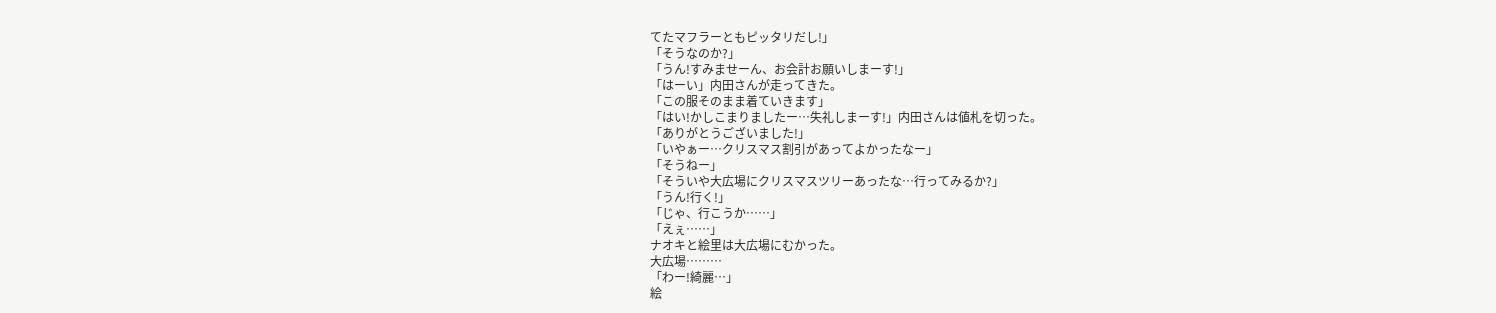てたマフラーともピッタリだし!」
「そうなのか?」
「うん!すみませーん、お会計お願いしまーす!」
「はーい」内田さんが走ってきた。
「この服そのまま着ていきます」
「はい!かしこまりましたー…失礼しまーす!」内田さんは値札を切った。
「ありがとうございました!」
「いやぁー…クリスマス割引があってよかったなー」
「そうねー」
「そういや大広場にクリスマスツリーあったな…行ってみるか?」
「うん!行く!」
「じゃ、行こうか……」
「えぇ……」
ナオキと絵里は大広場にむかった。
大広場………
「わー!綺麗…」
絵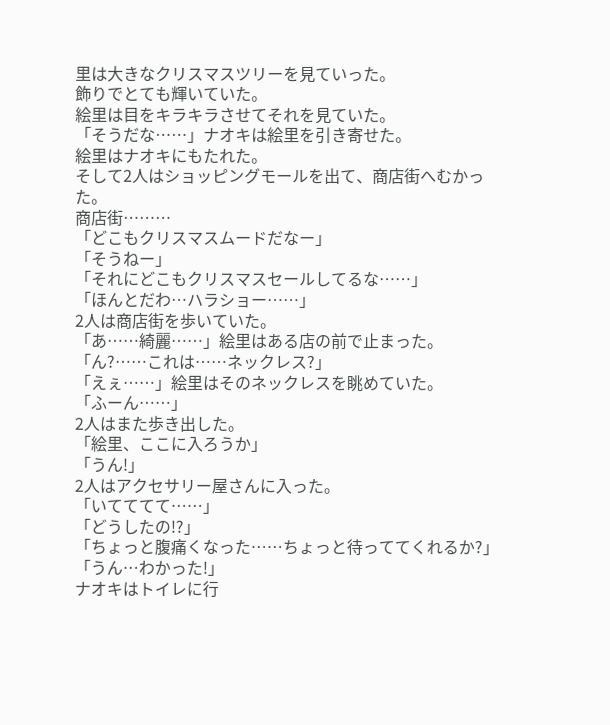里は大きなクリスマスツリーを見ていった。
飾りでとても輝いていた。
絵里は目をキラキラさせてそれを見ていた。
「そうだな……」ナオキは絵里を引き寄せた。
絵里はナオキにもたれた。
そして2人はショッピングモールを出て、商店街へむかった。
商店街………
「どこもクリスマスムードだなー」
「そうねー」
「それにどこもクリスマスセールしてるな……」
「ほんとだわ…ハラショー……」
2人は商店街を歩いていた。
「あ……綺麗……」絵里はある店の前で止まった。
「ん?……これは……ネックレス?」
「えぇ……」絵里はそのネックレスを眺めていた。
「ふーん……」
2人はまた歩き出した。
「絵里、ここに入ろうか」
「うん!」
2人はアクセサリー屋さんに入った。
「いてててて……」
「どうしたの!?」
「ちょっと腹痛くなった……ちょっと待っててくれるか?」
「うん…わかった!」
ナオキはトイレに行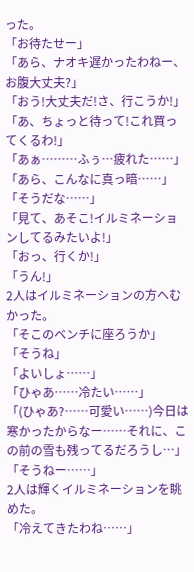った。
「お待たせー」
「あら、ナオキ遅かったわねー、お腹大丈夫?」
「おう!大丈夫だ!さ、行こうか!」
「あ、ちょっと待って!これ買ってくるわ!」
「あぁ………ふぅ…疲れた……」
「あら、こんなに真っ暗……」
「そうだな……」
「見て、あそこ!イルミネーションしてるみたいよ!」
「おっ、行くか!」
「うん!」
2人はイルミネーションの方へむかった。
「そこのベンチに座ろうか」
「そうね」
「よいしょ……」
「ひゃあ……冷たい……」
「(ひゃあ?……可愛い……)今日は寒かったからなー……それに、この前の雪も残ってるだろうし…」
「そうねー……」
2人は輝くイルミネーションを眺めた。
「冷えてきたわね……」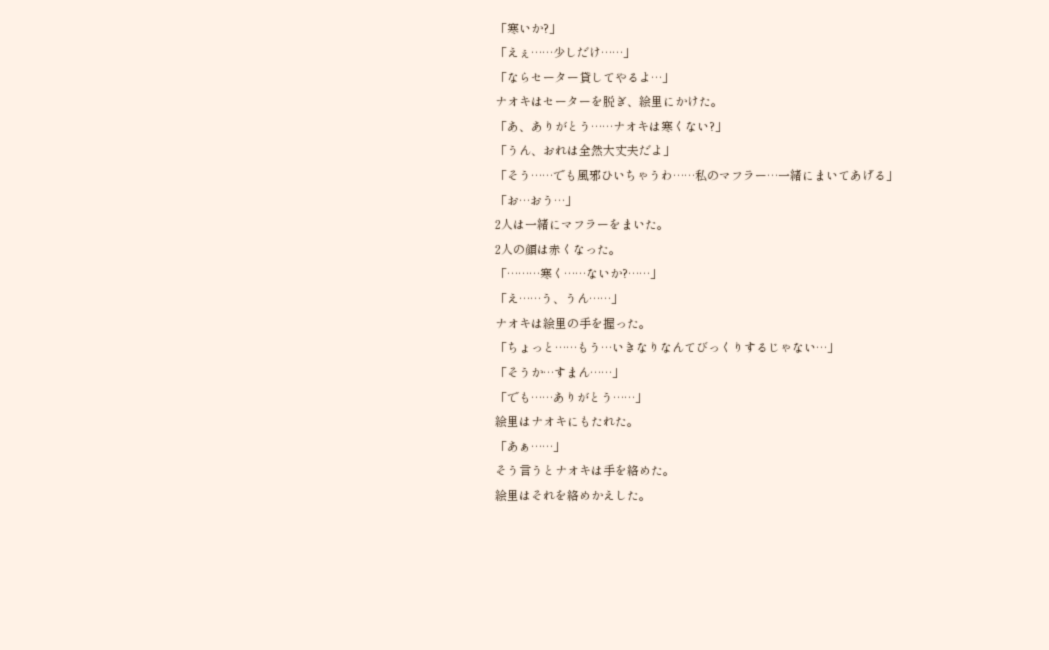「寒いか?」
「えぇ……少しだけ……」
「ならセーター貸してやるよ…」
ナオキはセーターを脱ぎ、絵里にかけた。
「あ、ありがとう……ナオキは寒くない?」
「うん、おれは全然大丈夫だよ」
「そう……でも風邪ひいちゃうわ……私のマフラー…一緒にまいてあげる」
「お…おう…」
2人は一緒にマフラーをまいた。
2人の顔は赤くなった。
「………寒く……ないか?……」
「え……う、うん……」
ナオキは絵里の手を握った。
「ちょっと……もう…いきなりなんてびっくりするじゃない…」
「そうか…すまん……」
「でも……ありがとう……」
絵里はナオキにもたれた。
「あぁ……」
そう言うとナオキは手を絡めた。
絵里はそれを絡めかえした。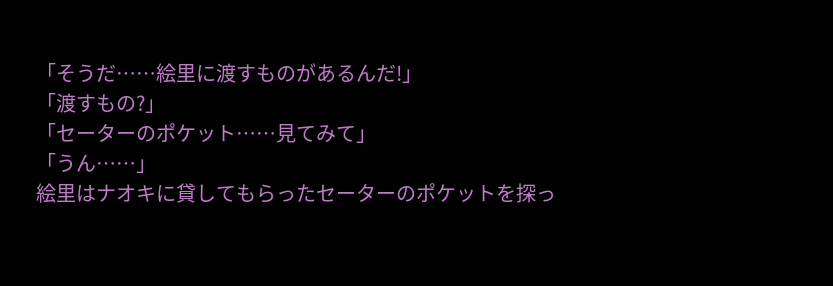「そうだ……絵里に渡すものがあるんだ!」
「渡すもの?」
「セーターのポケット……見てみて」
「うん……」
絵里はナオキに貸してもらったセーターのポケットを探っ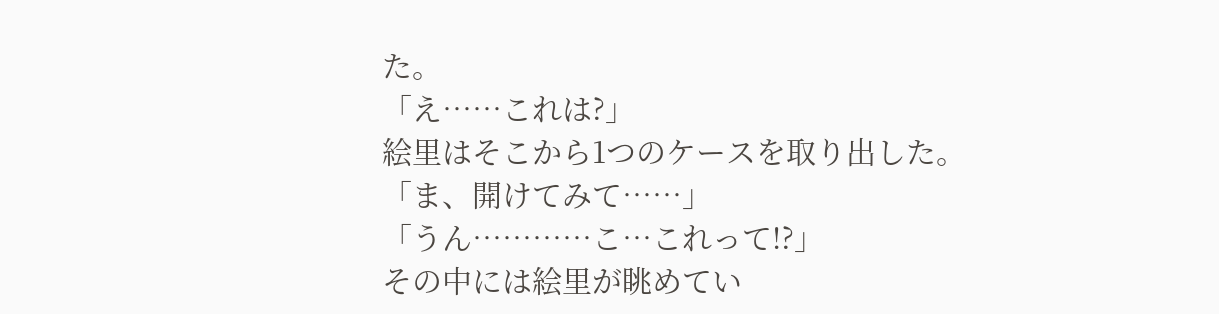た。
「え……これは?」
絵里はそこから1つのケースを取り出した。
「ま、開けてみて……」
「うん…………こ…これって!?」
その中には絵里が眺めてい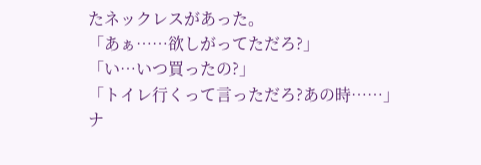たネックレスがあった。
「あぁ……欲しがってただろ?」
「い…いつ買ったの?」
「トイレ行くって言っただろ?あの時……」
ナ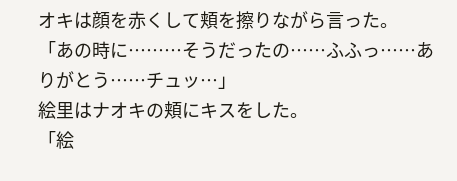オキは顔を赤くして頬を擦りながら言った。
「あの時に………そうだったの……ふふっ……ありがとう……チュッ…」
絵里はナオキの頬にキスをした。
「絵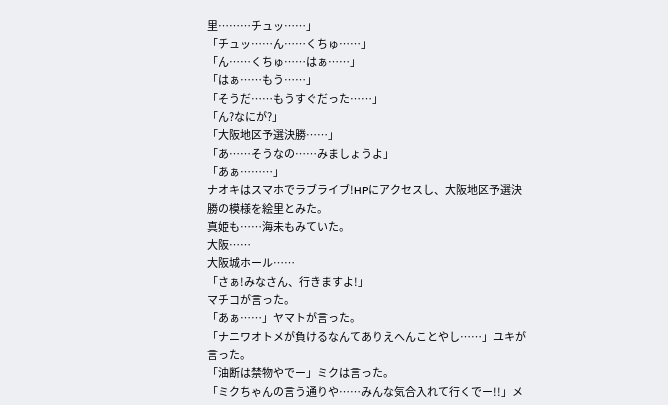里………チュッ……」
「チュッ……ん……くちゅ……」
「ん……くちゅ……はぁ……」
「はぁ……もう……」
「そうだ……もうすぐだった……」
「ん?なにが?」
「大阪地区予選決勝……」
「あ……そうなの……みましょうよ」
「あぁ………」
ナオキはスマホでラブライブ!HPにアクセスし、大阪地区予選決勝の模様を絵里とみた。
真姫も……海未もみていた。
大阪……
大阪城ホール……
「さぁ!みなさん、行きますよ!」
マチコが言った。
「あぁ……」ヤマトが言った。
「ナニワオトメが負けるなんてありえへんことやし……」ユキが言った。
「油断は禁物やでー」ミクは言った。
「ミクちゃんの言う通りや……みんな気合入れて行くでー!!」メ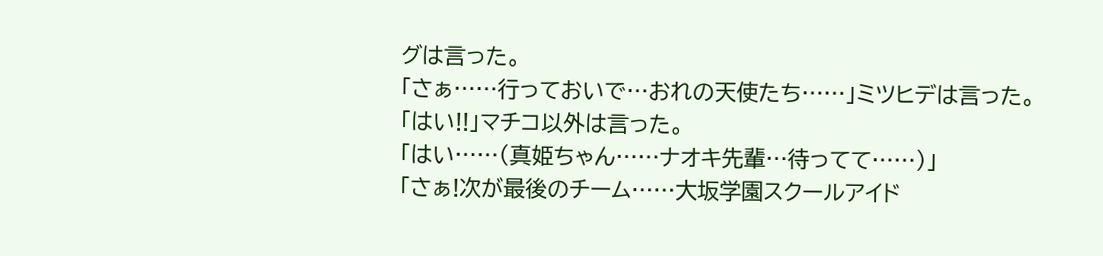グは言った。
「さぁ……行っておいで…おれの天使たち……」ミツヒデは言った。
「はい!!」マチコ以外は言った。
「はい……(真姫ちゃん……ナオキ先輩…待ってて……)」
「さぁ!次が最後のチーム……大坂学園スクールアイド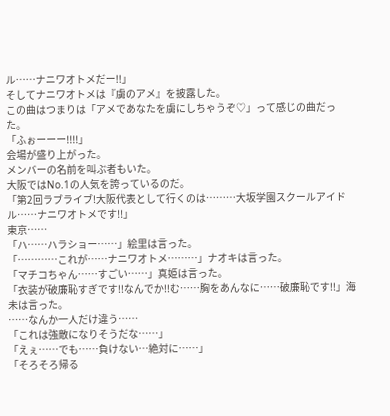ル……ナニワオトメだー!!」
そしてナニワオトメは『虜のアメ』を披露した。
この曲はつまりは「アメであなたを虜にしちゃうぞ♡」って感じの曲だった。
「ふぉーーー!!!!」
会場が盛り上がった。
メンバーの名前を叫ぶ者もいた。
大阪ではNo.1の人気を誇っているのだ。
「第2回ラブライブ!大阪代表として行くのは………大坂学園スクールアイドル……ナニワオトメです!!」
東京……
「ハ……ハラショー……」絵里は言った。
「…………これが……ナニワオトメ………」ナオキは言った。
「マチコちゃん……すごい……」真姫は言った。
「衣装が破廉恥すぎです!!なんでか!!む……胸をあんなに……破廉恥です!!」海未は言った。
……なんか一人だけ違う……
「これは強敵になりそうだな……」
「えぇ……でも……負けない…絶対に……」
「そろそろ帰る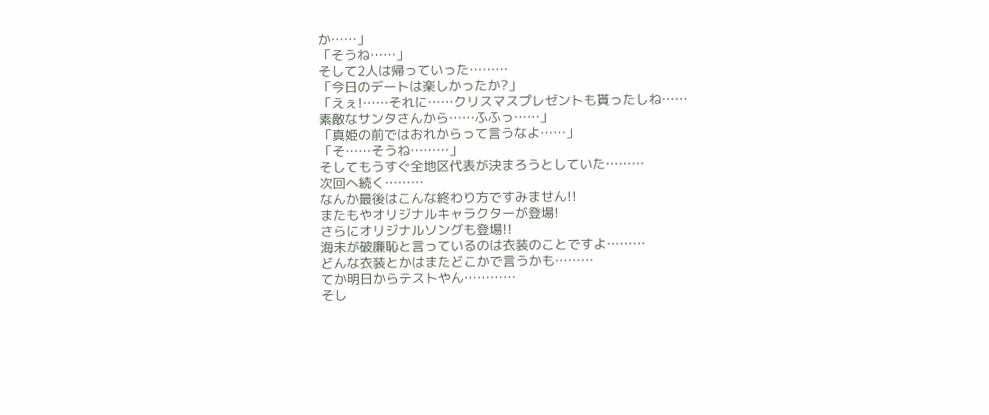か……」
「そうね……」
そして2人は帰っていった………
「今日のデートは楽しかったか?」
「えぇ!……それに……クリスマスプレゼントも貰ったしね……
素敵なサンタさんから……ふふっ……」
「真姫の前ではおれからって言うなよ……」
「そ……そうね………」
そしてもうすぐ全地区代表が決まろうとしていた………
次回へ続く………
なんか最後はこんな終わり方ですみません!!
またもやオリジナルキャラクターが登場!
さらにオリジナルソングも登場!!
海未が破廉恥と言っているのは衣装のことですよ………
どんな衣装とかはまたどこかで言うかも………
てか明日からテストやん…………
そし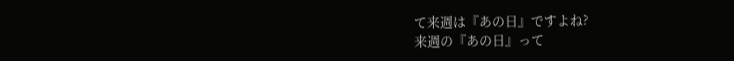て来週は『あの日』ですよね?
来週の『あの日』って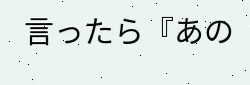言ったら『あの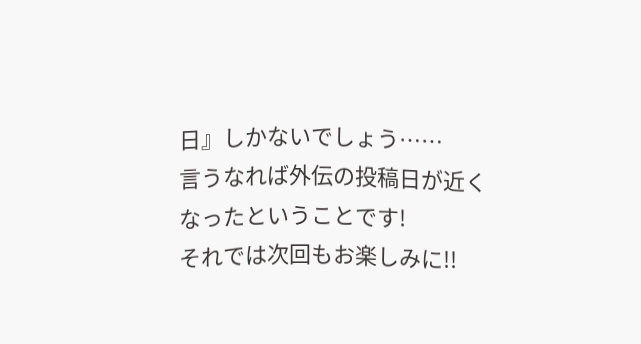日』しかないでしょう……
言うなれば外伝の投稿日が近くなったということです!
それでは次回もお楽しみに!!